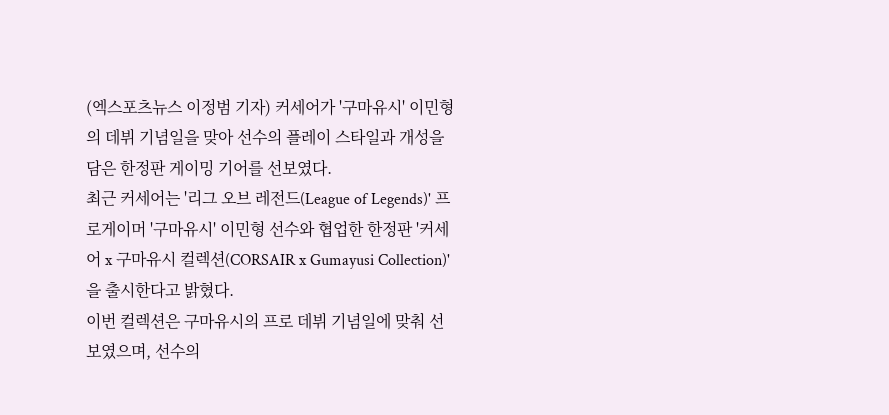(엑스포츠뉴스 이정범 기자) 커세어가 '구마유시' 이민형의 데뷔 기념일을 맞아 선수의 플레이 스타일과 개성을 담은 한정판 게이밍 기어를 선보였다.
최근 커세어는 '리그 오브 레전드(League of Legends)' 프로게이머 '구마유시' 이민형 선수와 협업한 한정판 '커세어 x 구마유시 컬렉션(CORSAIR x Gumayusi Collection)'을 출시한다고 밝혔다.
이번 컬렉션은 구마유시의 프로 데뷔 기념일에 맞춰 선보였으며, 선수의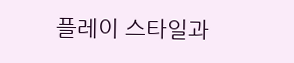플레이 스타일과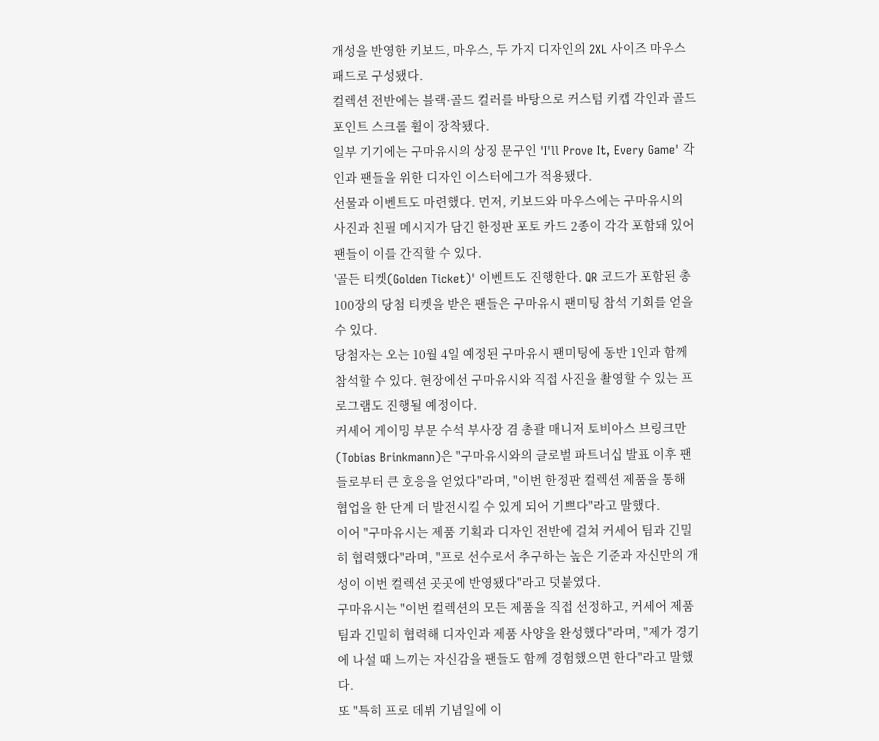개성을 반영한 키보드, 마우스, 두 가지 디자인의 2XL 사이즈 마우스패드로 구성됐다.
컬렉션 전반에는 블랙·골드 컬러를 바탕으로 커스텀 키캡 각인과 골드 포인트 스크롤 휠이 장착됐다.
일부 기기에는 구마유시의 상징 문구인 'I'll Prove It, Every Game' 각인과 팬들을 위한 디자인 이스터에그가 적용됐다.
선물과 이벤트도 마련했다. 먼저, 키보드와 마우스에는 구마유시의 사진과 친필 메시지가 담긴 한정판 포토 카드 2종이 각각 포함돼 있어 팬들이 이를 간직할 수 있다.
'골든 티켓(Golden Ticket)' 이벤트도 진행한다. QR 코드가 포함된 총 100장의 당첨 티켓을 받은 팬들은 구마유시 팬미팅 참석 기회를 얻을 수 있다.
당첨자는 오는 10월 4일 예정된 구마유시 팬미팅에 동반 1인과 함께 참석할 수 있다. 현장에선 구마유시와 직접 사진을 촬영할 수 있는 프로그램도 진행될 예정이다.
커세어 게이밍 부문 수석 부사장 겸 총괄 매니저 토비아스 브링크만(Tobias Brinkmann)은 "구마유시와의 글로벌 파트너십 발표 이후 팬들로부터 큰 호응을 얻었다"라며, "이번 한정판 컬렉션 제품을 통해 협업을 한 단계 더 발전시킬 수 있게 되어 기쁘다"라고 말했다.
이어 "구마유시는 제품 기획과 디자인 전반에 걸쳐 커세어 팀과 긴밀히 협력했다"라며, "프로 선수로서 추구하는 높은 기준과 자신만의 개성이 이번 컬렉션 곳곳에 반영됐다"라고 덧붙였다.
구마유시는 "이번 컬렉션의 모든 제품을 직접 선정하고, 커세어 제품팀과 긴밀히 협력해 디자인과 제품 사양을 완성했다"라며, "제가 경기에 나설 때 느끼는 자신감을 팬들도 함께 경험했으면 한다"라고 말했다.
또 "특히 프로 데뷔 기념일에 이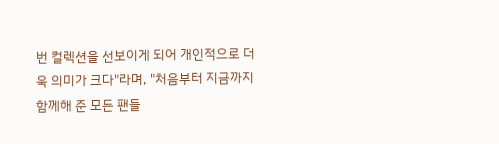번 컬렉션을 선보이게 되어 개인적으로 더욱 의미가 크다"라며, "처음부터 지금까지 함께해 준 모든 팬들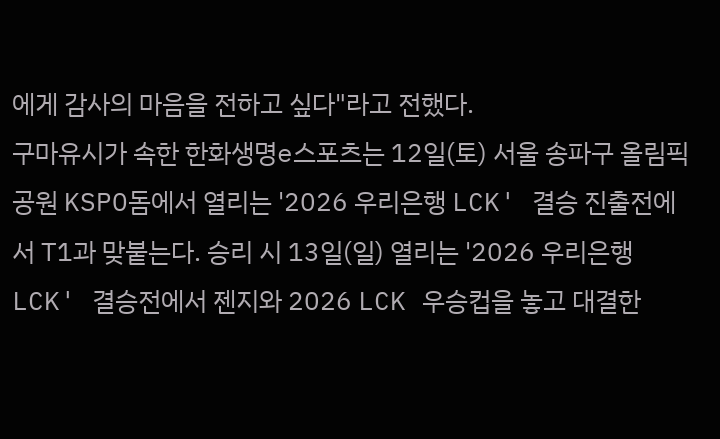에게 감사의 마음을 전하고 싶다"라고 전했다.
구마유시가 속한 한화생명e스포츠는 12일(토) 서울 송파구 올림픽 공원 KSPO돔에서 열리는 '2026 우리은행 LCK' 결승 진출전에서 T1과 맞붙는다. 승리 시 13일(일) 열리는 '2026 우리은행 LCK' 결승전에서 젠지와 2026 LCK 우승컵을 놓고 대결한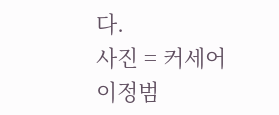다.
사진 = 커세어
이정범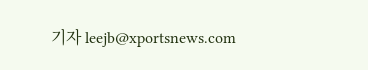기자 leejb@xportsnews.com